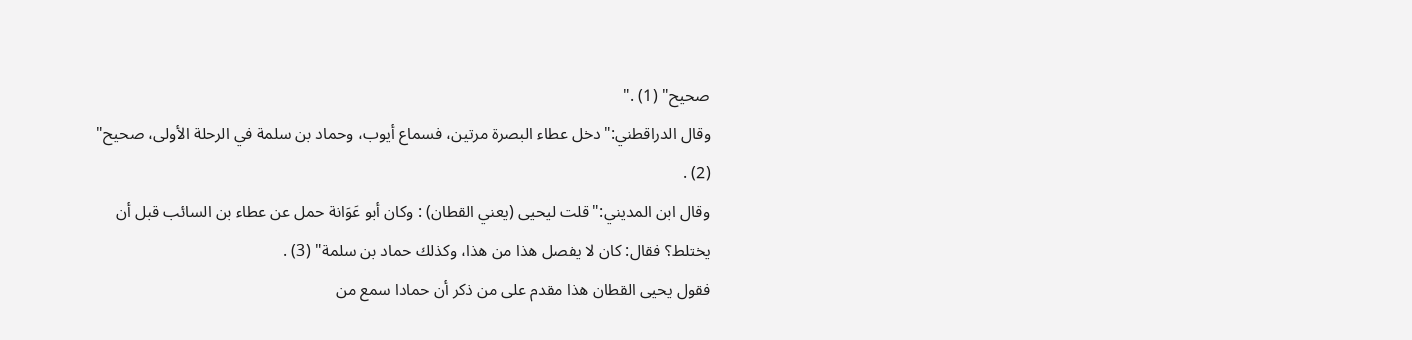صحيح" (1) ."
وقال الدراقطني:"دخل عطاء البصرة مرتين، فسماع أيوب، وحماد بن سلمة في الرحلة الأولى، صحيح" (2) .
وقال ابن المديني:"قلت ليحيى (يعني القطان) : وكان أبو عَوَانة حمل عن عطاء بن السائب قبل أن يختلط؟ فقال: كان لا يفصل هذا من هذا، وكذلك حماد بن سلمة" (3) .
فقول يحيى القطان هذا مقدم على من ذكر أن حمادا سمع من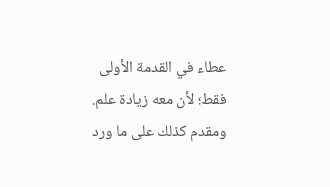عطاء في القدمة الأولى فقط؛ لأن معه زيادة علم.
ومقدم كذلك على ما ورد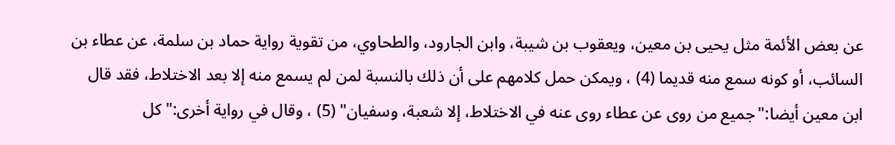عن بعض الأئمة مثل يحيى بن معين، ويعقوب بن شيبة، وابن الجارود، والطحاوي، من تقوية رواية حماد بن سلمة، عن عطاء بن السائب، أو كونه سمع منه قديما (4) ، ويمكن حمل كلامهم على أن ذلك بالنسبة لمن لم يسمع منه إلا بعد الاختلاط، فقد قال ابن معين أيضا:"جميع من روى عن عطاء روى عنه في الاختلاط، إلا شعبة، وسفيان" (5) ، وقال في رواية أخرى:"كل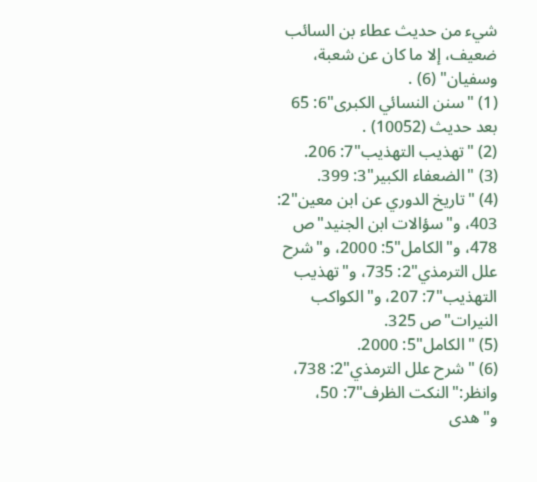شيء من حديث عطاء بن السائب ضعيف، إلا ما كان عن شعبة، وسفيان" (6) .
(1) "سنن النسائي الكبرى"6: 65 بعد حديث (10052) .
(2) "تهذيب التهذيب"7: 206.
(3) "الضعفاء الكبير"3: 399.
(4) "تاريخ الدوري عن ابن معين"2: 403، و"سؤالات ابن الجنيد"ص 478، و"الكامل"5: 2000، و"شرح علل الترمذي"2: 735، و"تهذيب التهذيب"7: 207، و"الكواكب النيرات"ص 325.
(5) "الكامل"5: 2000.
(6) "شرح علل الترمذي"2: 738، وانظر:"النكت الظرف"7: 50، و"هدى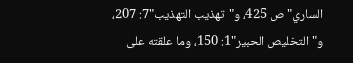الساري"ص 425، و"تهذيب التهذيب"7: 207، و"التخليص الحبير"1: 150، وما علقته على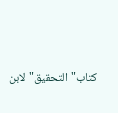كتاب"التحقيق"لابن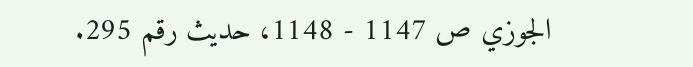الجوزي ص 1147 - 1148، حديث رقم 295.